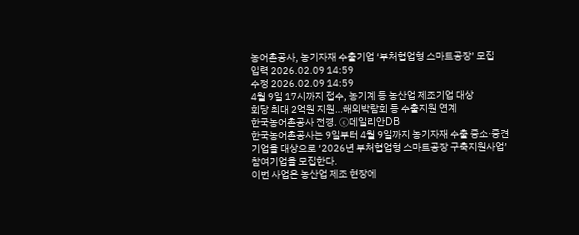농어촌공사, 농기자재 수출기업 ‘부처협업형 스마트공장’ 모집
입력 2026.02.09 14:59
수정 2026.02.09 14:59
4월 9일 17시까지 접수, 농기계 등 농산업 제조기업 대상
회당 최대 2억원 지원…해외박람회 등 수출지원 연계
한국농어촌공사 전경. ⓒ데일리안DB
한국농어촌공사는 9일부터 4월 9일까지 농기자재 수출 중소·중견기업을 대상으로 ‘2026년 부처협업형 스마트공장 구축지원사업’ 참여기업을 모집한다.
이번 사업은 농산업 제조 현장에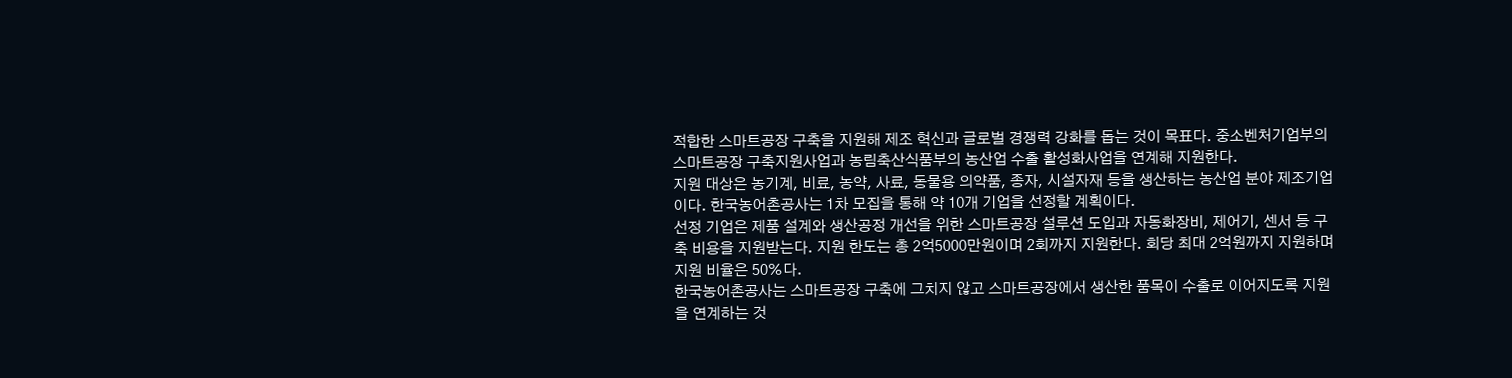적합한 스마트공장 구축을 지원해 제조 혁신과 글로벌 경쟁력 강화를 돕는 것이 목표다. 중소벤처기업부의 스마트공장 구축지원사업과 농림축산식품부의 농산업 수출 활성화사업을 연계해 지원한다.
지원 대상은 농기계, 비료, 농약, 사료, 동물용 의약품, 종자, 시설자재 등을 생산하는 농산업 분야 제조기업이다. 한국농어촌공사는 1차 모집을 통해 약 10개 기업을 선정할 계획이다.
선정 기업은 제품 설계와 생산공정 개선을 위한 스마트공장 설루션 도입과 자동화장비, 제어기, 센서 등 구축 비용을 지원받는다. 지원 한도는 총 2억5000만원이며 2회까지 지원한다. 회당 최대 2억원까지 지원하며 지원 비율은 50%다.
한국농어촌공사는 스마트공장 구축에 그치지 않고 스마트공장에서 생산한 품목이 수출로 이어지도록 지원을 연계하는 것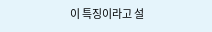이 특징이라고 설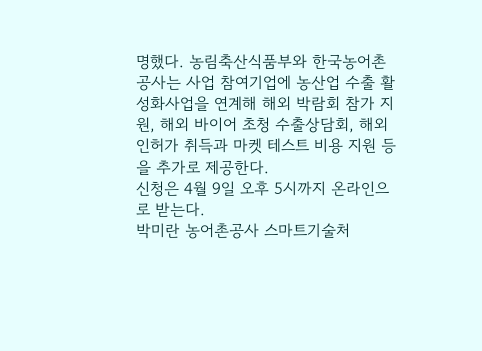명했다. 농림축산식품부와 한국농어촌공사는 사업 참여기업에 농산업 수출 활성화사업을 연계해 해외 박람회 참가 지원, 해외 바이어 초청 수출상담회, 해외 인허가 취득과 마켓 테스트 비용 지원 등을 추가로 제공한다.
신청은 4월 9일 오후 5시까지 온라인으로 받는다.
박미란 농어촌공사 스마트기술처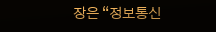장은 “정보통신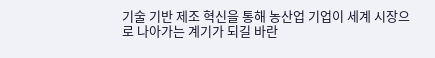기술 기반 제조 혁신을 통해 농산업 기업이 세계 시장으로 나아가는 계기가 되길 바란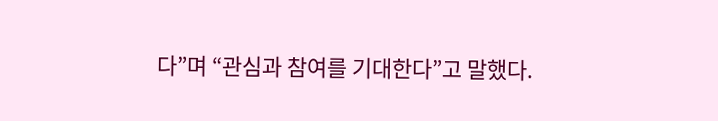다”며 “관심과 참여를 기대한다”고 말했다.